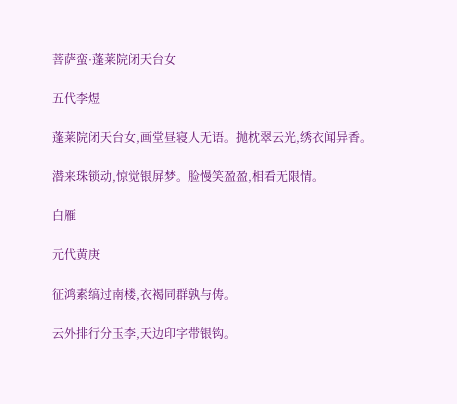菩萨蛮·蓬莱院闭天台女

五代李煜

蓬莱院闭天台女,画堂昼寝人无语。抛枕翠云光,绣衣闻异香。

潜来珠锁动,惊觉银屏梦。脸慢笑盈盈,相看无限情。

白雁

元代黄庚

征鸿素缟过南楼,衣褐同群孰与俦。

云外排行分玉李,天边印字带银钩。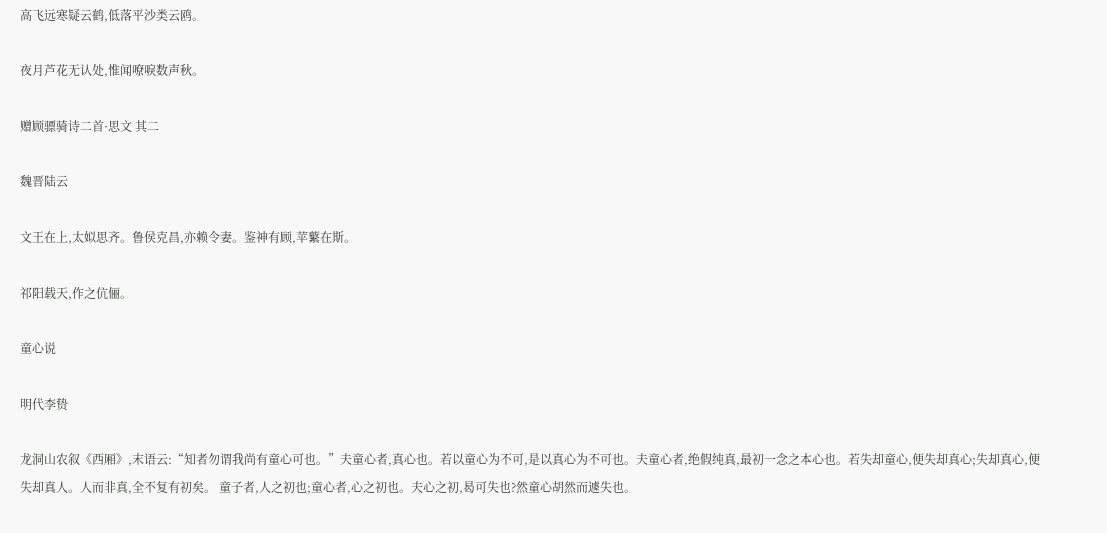高飞远寒疑云鹤,低落平沙类云鸥。

夜月芦花无认处,惟闻嘹唳数声秋。

赠顾骠骑诗二首·思文 其二

魏晋陆云

文王在上,太姒思齐。鲁侯克昌,亦赖令妻。鉴神有顾,苹蘩在斯。

祁阳载天,作之伉俪。

童心说

明代李贽

龙洞山农叙《西厢》,末语云:“知者勿谓我尚有童心可也。”夫童心者,真心也。若以童心为不可,是以真心为不可也。夫童心者,绝假纯真,最初一念之本心也。若失却童心,便失却真心;失却真心,便失却真人。人而非真,全不复有初矣。 童子者,人之初也;童心者,心之初也。夫心之初,曷可失也?然童心胡然而遽失也。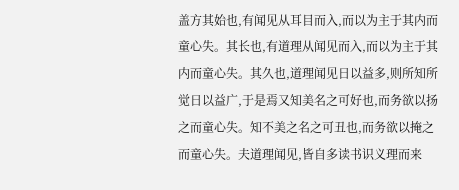盖方其始也,有闻见从耳目而入,而以为主于其内而童心失。其长也,有道理从闻见而入,而以为主于其内而童心失。其久也,道理闻见日以益多,则所知所觉日以益广,于是焉又知美名之可好也,而务欲以扬之而童心失。知不美之名之可丑也,而务欲以掩之而童心失。夫道理闻见,皆自多读书识义理而来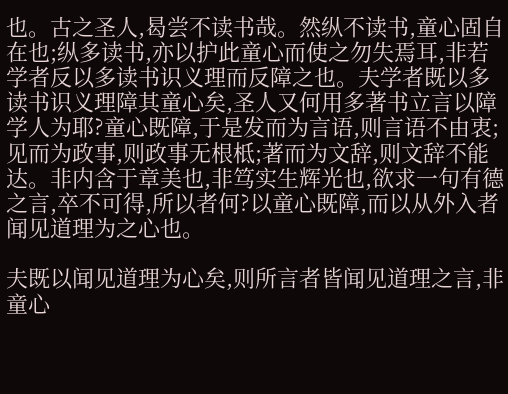也。古之圣人,曷尝不读书哉。然纵不读书,童心固自在也;纵多读书,亦以护此童心而使之勿失焉耳,非若学者反以多读书识义理而反障之也。夫学者既以多读书识义理障其童心矣,圣人又何用多著书立言以障学人为耶?童心既障,于是发而为言语,则言语不由衷;见而为政事,则政事无根柢;著而为文辞,则文辞不能达。非内含于章美也,非笃实生辉光也,欲求一句有德之言,卒不可得,所以者何?以童心既障,而以从外入者闻见道理为之心也。

夫既以闻见道理为心矣,则所言者皆闻见道理之言,非童心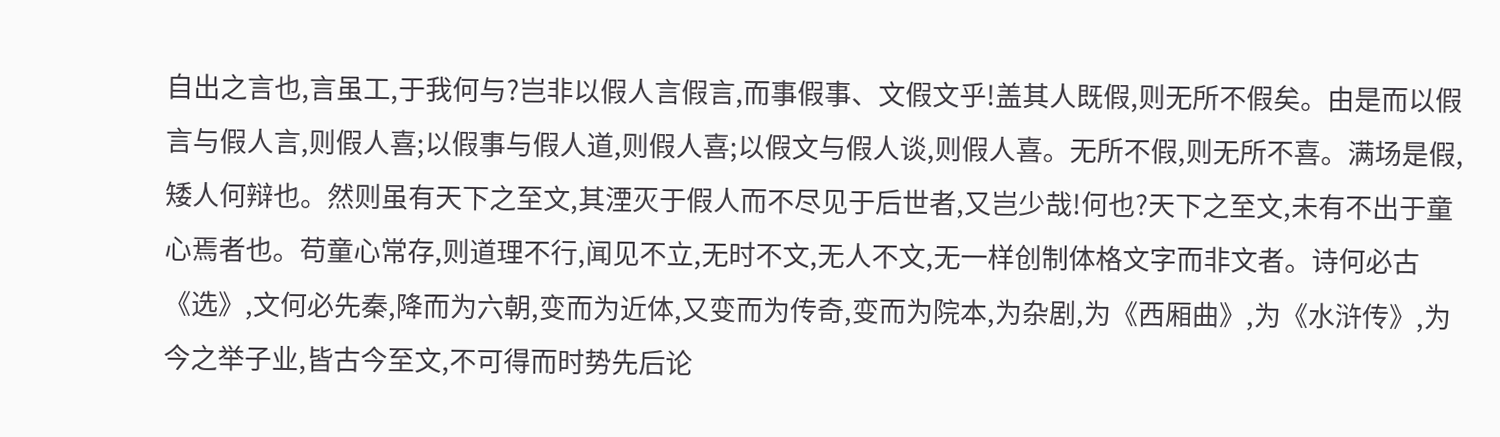自出之言也,言虽工,于我何与?岂非以假人言假言,而事假事、文假文乎!盖其人既假,则无所不假矣。由是而以假言与假人言,则假人喜;以假事与假人道,则假人喜;以假文与假人谈,则假人喜。无所不假,则无所不喜。满场是假,矮人何辩也。然则虽有天下之至文,其湮灭于假人而不尽见于后世者,又岂少哉!何也?天下之至文,未有不出于童心焉者也。苟童心常存,则道理不行,闻见不立,无时不文,无人不文,无一样创制体格文字而非文者。诗何必古《选》,文何必先秦,降而为六朝,变而为近体,又变而为传奇,变而为院本,为杂剧,为《西厢曲》,为《水浒传》,为今之举子业,皆古今至文,不可得而时势先后论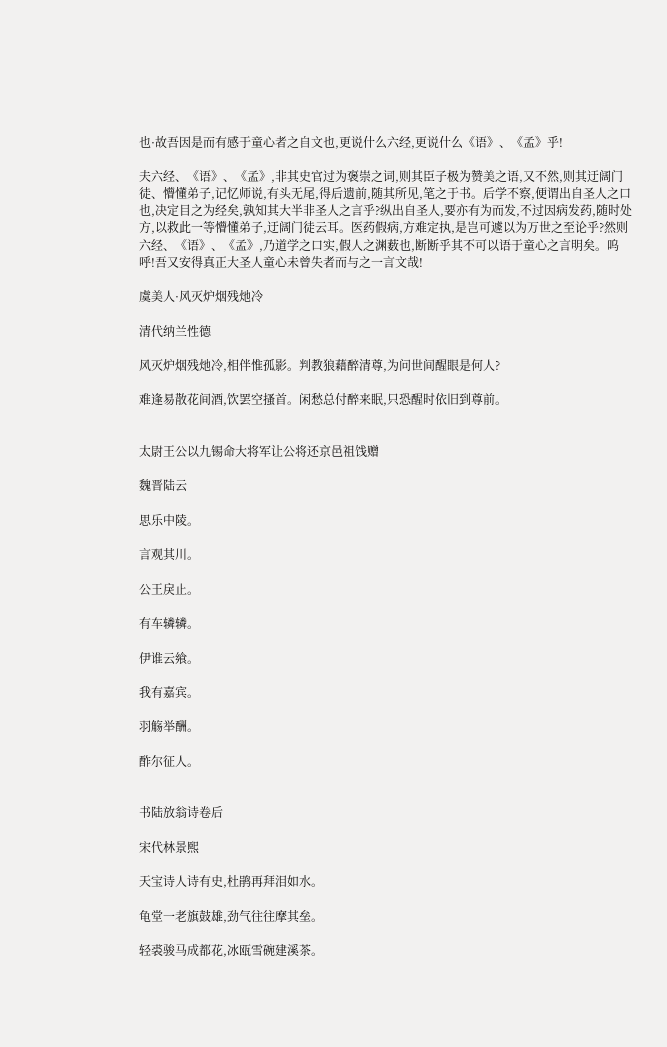也·故吾因是而有感于童心者之自文也,更说什么六经,更说什么《语》、《孟》乎!

夫六经、《语》、《孟》,非其史官过为褒崇之词,则其臣子极为赞美之语,又不然,则其迂阔门徒、懵懂弟子,记忆师说,有头无尾,得后遗前,随其所见,笔之于书。后学不察,便谓出自圣人之口也,决定目之为经矣,孰知其大半非圣人之言乎?纵出自圣人,要亦有为而发,不过因病发药,随时处方,以救此一等懵懂弟子,迂阔门徒云耳。医药假病,方难定执,是岂可遽以为万世之至论乎?然则六经、《语》、《孟》,乃道学之口实,假人之渊薮也,断断乎其不可以语于童心之言明矣。呜呼!吾又安得真正大圣人童心未曾失者而与之一言文哉!

虞美人·风灭炉烟残灺冷

清代纳兰性德

风灭炉烟残灺冷,相伴惟孤影。判教狼藉醉清尊,为问世间醒眼是何人?

难逢易散花间酒,饮罢空搔首。闲愁总付醉来眠,只恐醒时依旧到尊前。


太尉王公以九锡命大将军让公将还京邑祖饯赠

魏晋陆云

思乐中陵。

言观其川。

公王戾止。

有车辚辚。

伊谁云飨。

我有嘉宾。

羽觞举酬。

酢尔征人。


书陆放翁诗卷后

宋代林景熙

天宝诗人诗有史,杜鹃再拜泪如水。

龟堂一老旗鼓雄,劲气往往摩其垒。

轻裘骏马成都花,冰瓯雪碗建溪茶。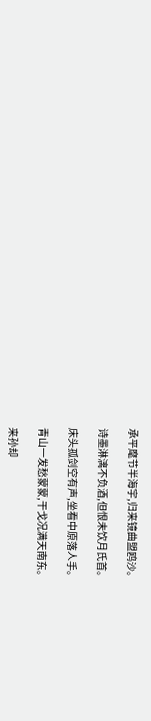承平麾节半海宇,归来镜曲盟鸥沙。

诗墨淋漓不负酒,但恨未饮月氏首。

床头孤剑空有声,坐看中原落人手。

青山一发愁蒙蒙,干戈况满天南东。

来孙却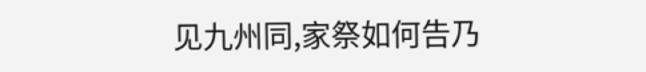见九州同,家祭如何告乃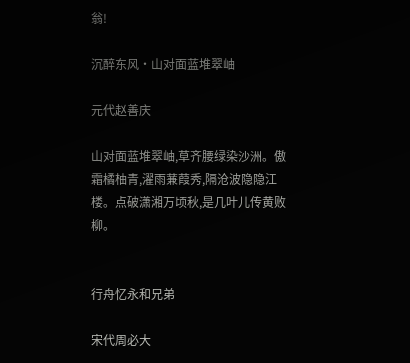翁!

沉醉东风·山对面蓝堆翠岫

元代赵善庆

山对面蓝堆翠岫,草齐腰绿染沙洲。傲霜橘柚青,濯雨蒹葭秀,隔沧波隐隐江楼。点破潇湘万顷秋,是几叶儿传黄败柳。


行舟忆永和兄弟

宋代周必大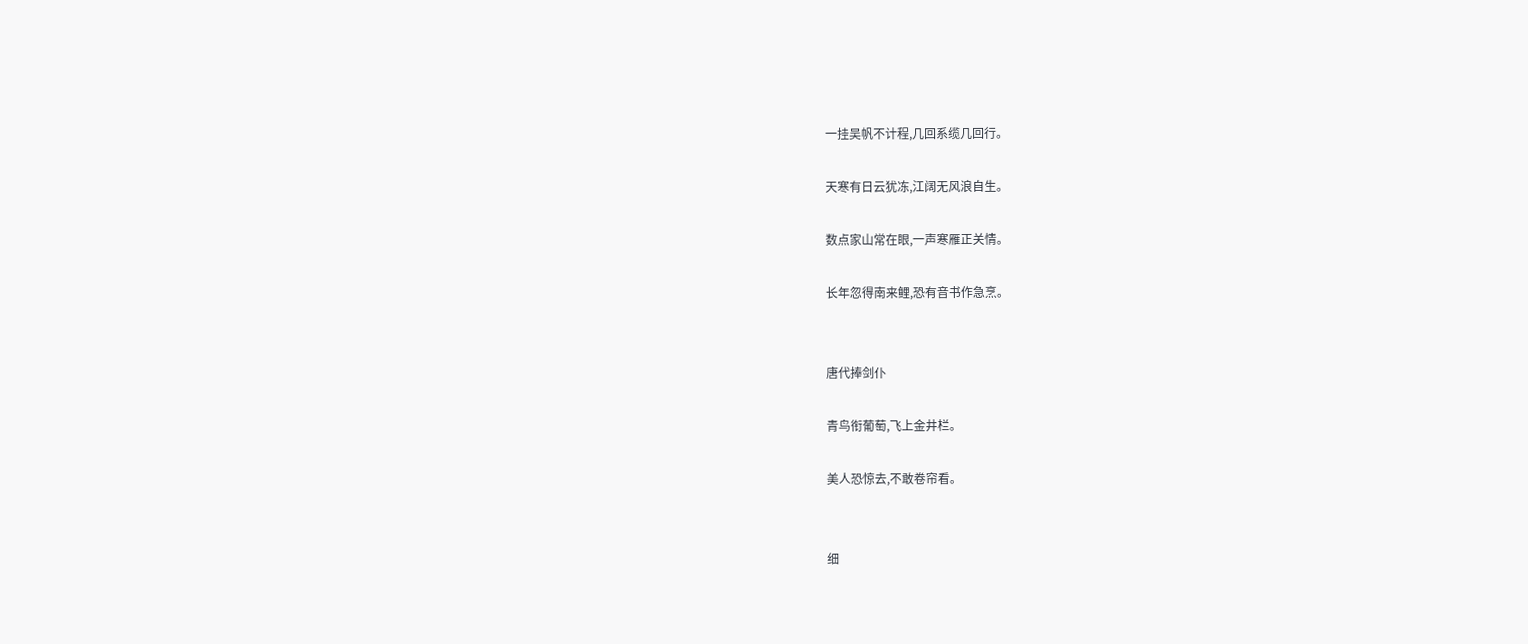一挂吴帆不计程,几回系缆几回行。

天寒有日云犹冻,江阔无风浪自生。

数点家山常在眼,一声寒雁正关情。

长年忽得南来鲤,恐有音书作急烹。


唐代捧剑仆

青鸟衔葡萄,飞上金井栏。

美人恐惊去,不敢卷帘看。


细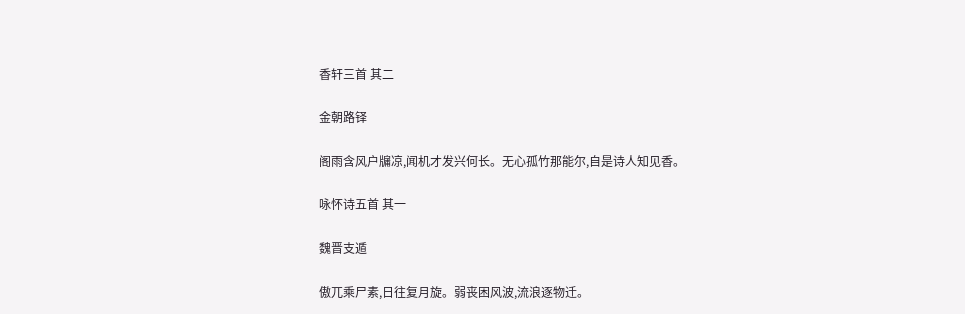香轩三首 其二

金朝路铎

阁雨含风户牖凉,闻机才发兴何长。无心孤竹那能尔,自是诗人知见香。

咏怀诗五首 其一

魏晋支遁

傲兀乘尸素,日往复月旋。弱丧困风波,流浪逐物迁。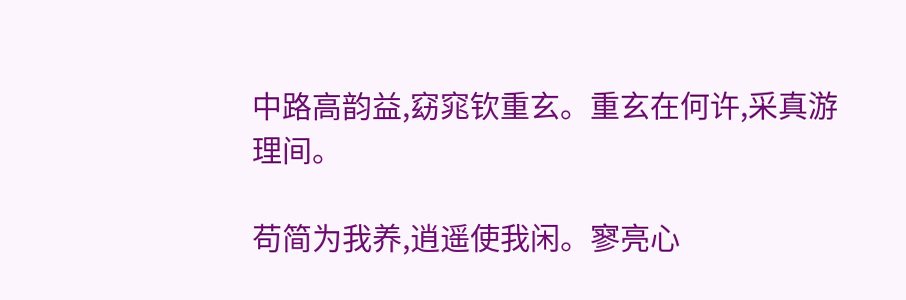中路高韵益,窈窕钦重玄。重玄在何许,采真游理间。

苟简为我养,逍遥使我闲。寥亮心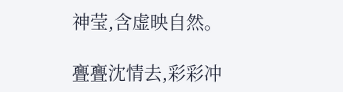神莹,含虚映自然。

亹亹沈情去,彩彩冲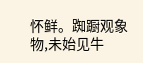怀鲜。踟蹰观象物,未始见牛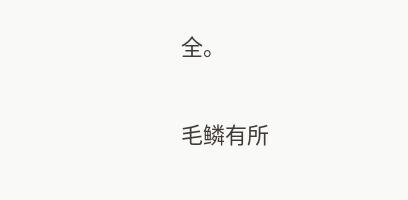全。

毛鳞有所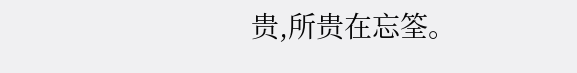贵,所贵在忘筌。